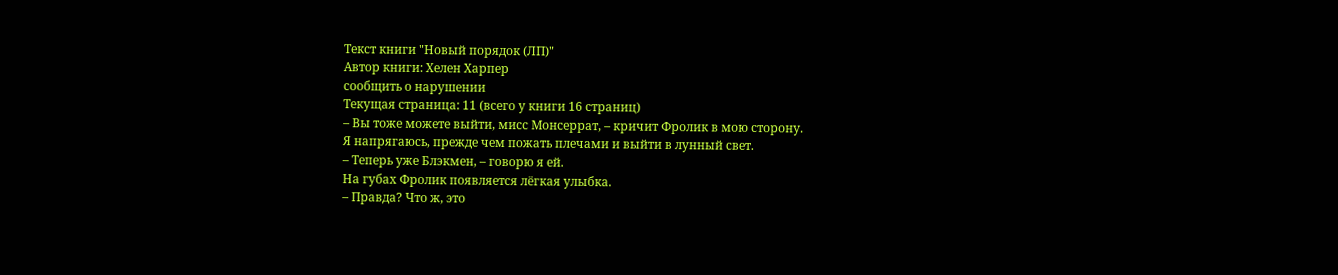Текст книги "Новый порядок (ЛП)"
Автор книги: Хелен Харпер
сообщить о нарушении
Текущая страница: 11 (всего у книги 16 страниц)
– Вы тоже можете выйти, мисс Монсеррат, – кричит Фролик в мою сторону.
Я напрягаюсь, прежде чем пожать плечами и выйти в лунный свет.
– Теперь уже Блэкмен, – говорю я ей.
На губах Фролик появляется лёгкая улыбка.
– Правда? Что ж, это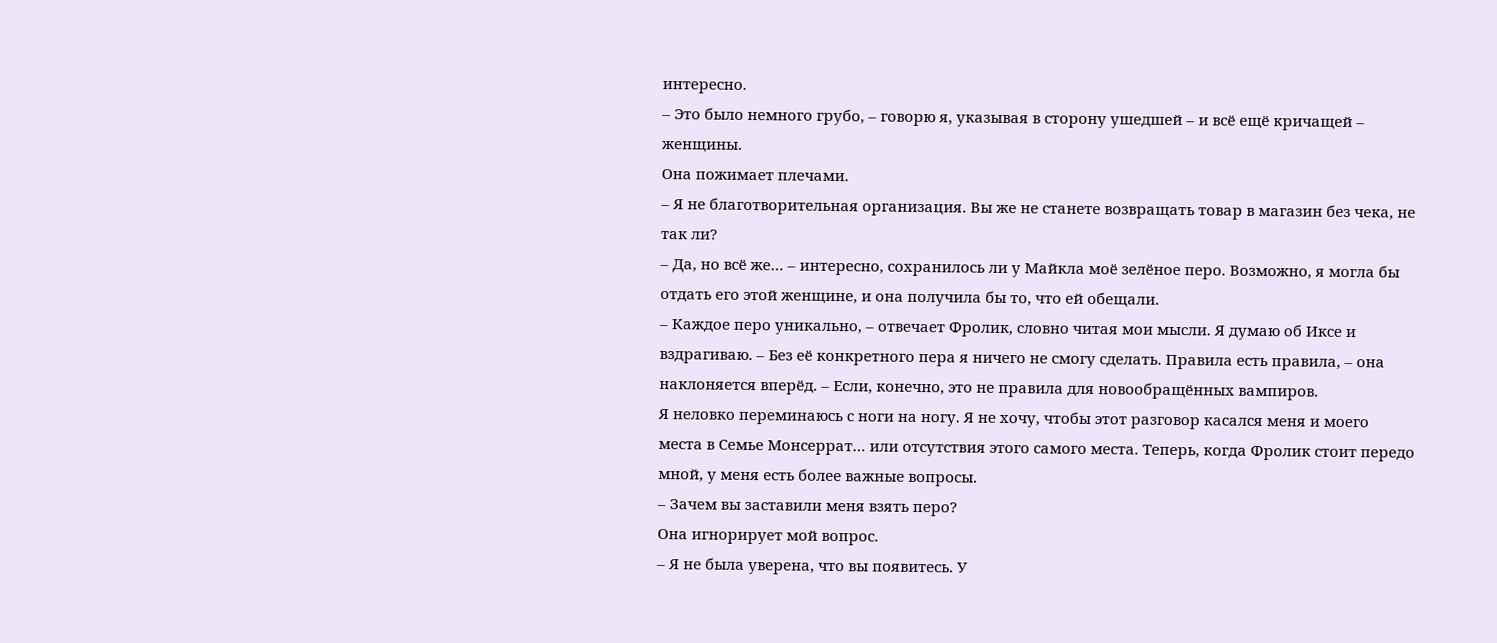интересно.
– Это было немного грубо, – говорю я, указывая в сторону ушедшей – и всё ещё кричащей – женщины.
Она пожимает плечами.
– Я не благотворительная организация. Вы же не станете возвращать товар в магазин без чека, не так ли?
– Да, но всё же… – интересно, сохранилось ли у Майкла моё зелёное перо. Возможно, я могла бы отдать его этой женщине, и она получила бы то, что ей обещали.
– Каждое перо уникально, – отвечает Фролик, словно читая мои мысли. Я думаю об Иксе и вздрагиваю. – Без её конкретного пера я ничего не смогу сделать. Правила есть правила, – она наклоняется вперёд. – Если, конечно, это не правила для новообращённых вампиров.
Я неловко переминаюсь с ноги на ногу. Я не хочу, чтобы этот разговор касался меня и моего места в Семье Монсеррат… или отсутствия этого самого места. Теперь, когда Фролик стоит передо мной, у меня есть более важные вопросы.
– Зачем вы заставили меня взять перо?
Она игнорирует мой вопрос.
– Я не была уверена, что вы появитесь. У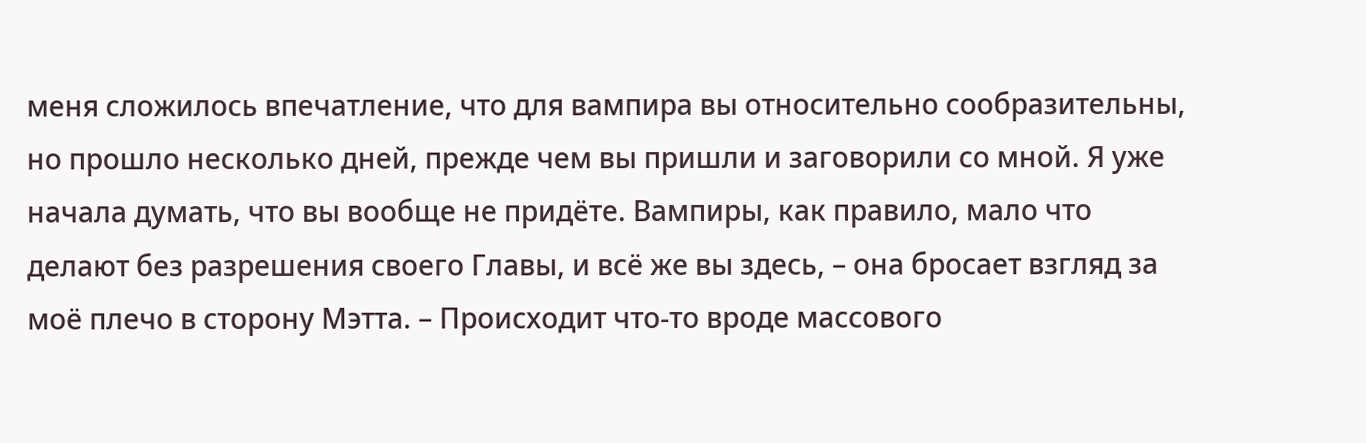меня сложилось впечатление, что для вампира вы относительно сообразительны, но прошло несколько дней, прежде чем вы пришли и заговорили со мной. Я уже начала думать, что вы вообще не придёте. Вампиры, как правило, мало что делают без разрешения своего Главы, и всё же вы здесь, – она бросает взгляд за моё плечо в сторону Мэтта. – Происходит что-то вроде массового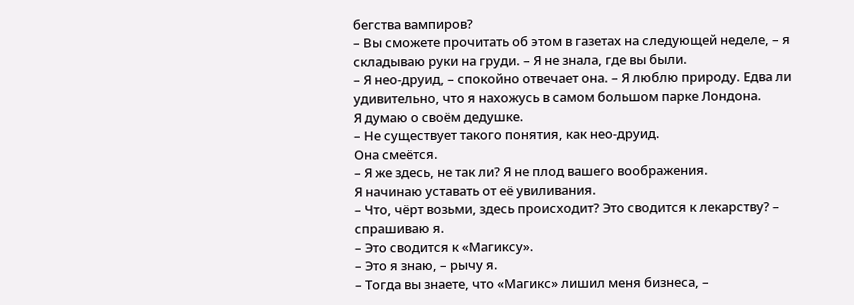бегства вампиров?
– Вы сможете прочитать об этом в газетах на следующей неделе, – я складываю руки на груди. – Я не знала, где вы были.
– Я нео-друид, – спокойно отвечает она. – Я люблю природу. Едва ли удивительно, что я нахожусь в самом большом парке Лондона.
Я думаю о своём дедушке.
– Не существует такого понятия, как нео-друид.
Она смеётся.
– Я же здесь, не так ли? Я не плод вашего воображения.
Я начинаю уставать от её увиливания.
– Что, чёрт возьми, здесь происходит? Это сводится к лекарству? – спрашиваю я.
– Это сводится к «Магиксу».
– Это я знаю, – рычу я.
– Тогда вы знаете, что «Магикс» лишил меня бизнеса, –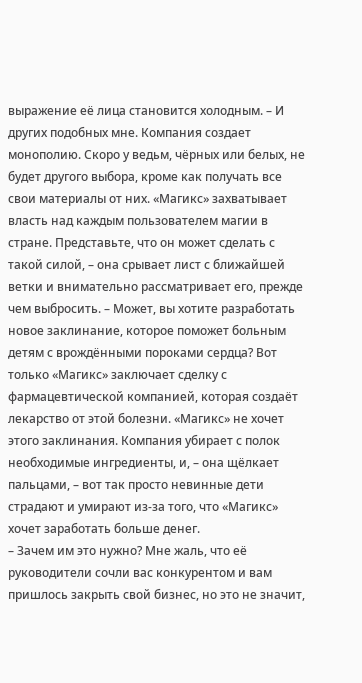выражение её лица становится холодным. – И других подобных мне. Компания создает монополию. Скоро у ведьм, чёрных или белых, не будет другого выбора, кроме как получать все свои материалы от них. «Магикс» захватывает власть над каждым пользователем магии в стране. Представьте, что он может сделать с такой силой, – она срывает лист с ближайшей ветки и внимательно рассматривает его, прежде чем выбросить. – Может, вы хотите разработать новое заклинание, которое поможет больным детям с врождёнными пороками сердца? Вот только «Магикс» заключает сделку с фармацевтической компанией, которая создаёт лекарство от этой болезни. «Магикс» не хочет этого заклинания. Компания убирает с полок необходимые ингредиенты, и, – она щёлкает пальцами, – вот так просто невинные дети страдают и умирают из-за того, что «Магикс» хочет заработать больше денег.
– Зачем им это нужно? Мне жаль, что её руководители сочли вас конкурентом и вам пришлось закрыть свой бизнес, но это не значит,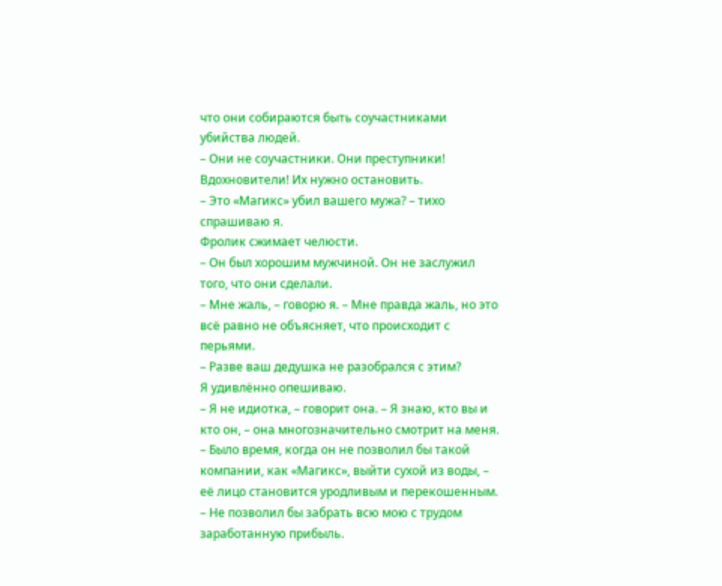что они собираются быть соучастниками убийства людей.
– Они не соучастники. Они преступники! Вдохновители! Их нужно остановить.
– Это «Магикс» убил вашего мужа? – тихо спрашиваю я.
Фролик сжимает челюсти.
– Он был хорошим мужчиной. Он не заслужил того, что они сделали.
– Мне жаль, – говорю я. – Мне правда жаль, но это всё равно не объясняет, что происходит с перьями.
– Разве ваш дедушка не разобрался с этим?
Я удивлённо опешиваю.
– Я не идиотка, – говорит она. – Я знаю, кто вы и кто он, – она многозначительно смотрит на меня. – Было время, когда он не позволил бы такой компании, как «Магикс», выйти сухой из воды, – её лицо становится уродливым и перекошенным. – Не позволил бы забрать всю мою с трудом заработанную прибыль.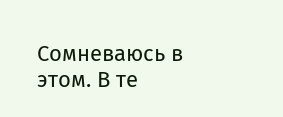Сомневаюсь в этом. В те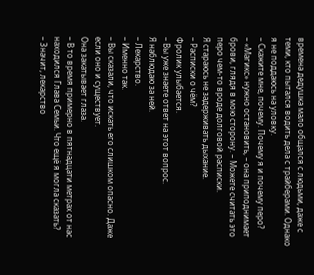времена дедушка мало общался с людьми, даже с теми, кто пытался водить дела с трайберами. Однако я не поддаюсь на уловку.
– Скажите мне, почему. Почему я и почему перо?
– «Магикс» нужно остановить, – она приподнимает брови, глядя в мою сторону. – Можете считать это перо чем-то вроде долговой расписки.
Я стараюсь не задерживать дыхание.
– Расписки о чём?
Фролик улыбается.
– Вы уже знаете ответ на этот вопрос.
Я наблюдаю за ней.
– Лекарство.
– Именно так.
– Вы сказали, что искать его слишком опасно. Даже если оно и существует.
Она закатывает глаза.
– В то время примерно в пятнадцати метрах от нас находился Глава Семьи. Что ещё я могла сказать?
– Значит, лекарство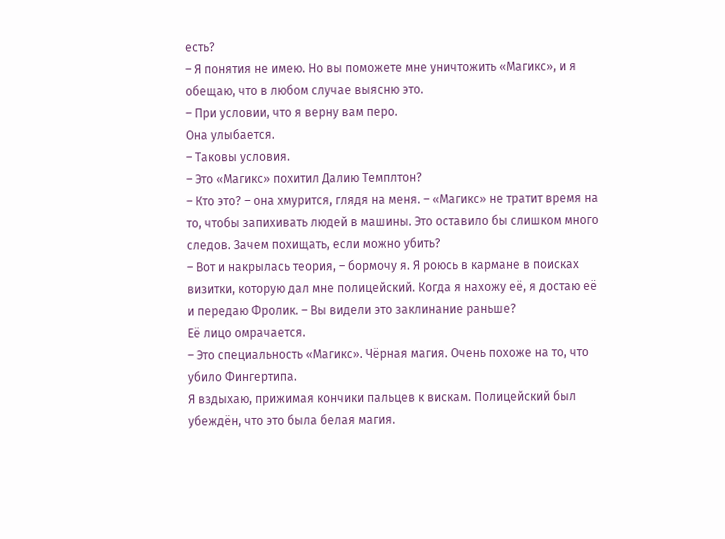есть?
– Я понятия не имею. Но вы поможете мне уничтожить «Магикс», и я обещаю, что в любом случае выясню это.
– При условии, что я верну вам перо.
Она улыбается.
– Таковы условия.
– Это «Магикс» похитил Далию Темплтон?
– Кто это? – она хмурится, глядя на меня. – «Магикс» не тратит время на то, чтобы запихивать людей в машины. Это оставило бы слишком много следов. Зачем похищать, если можно убить?
– Вот и накрылась теория, – бормочу я. Я роюсь в кармане в поисках визитки, которую дал мне полицейский. Когда я нахожу её, я достаю её и передаю Фролик. – Вы видели это заклинание раньше?
Её лицо омрачается.
– Это специальность «Магикс». Чёрная магия. Очень похоже на то, что убило Фингертипа.
Я вздыхаю, прижимая кончики пальцев к вискам. Полицейский был убеждён, что это была белая магия.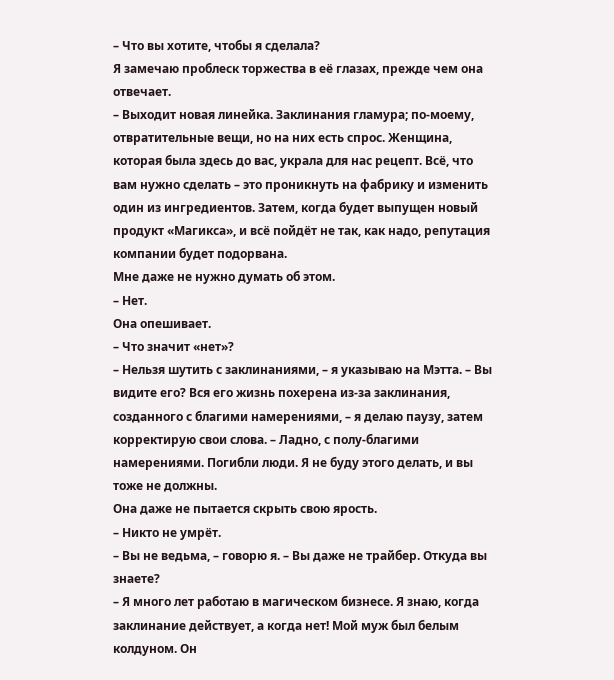– Что вы хотите, чтобы я сделала?
Я замечаю проблеск торжества в её глазах, прежде чем она отвечает.
– Выходит новая линейка. Заклинания гламура; по-моему, отвратительные вещи, но на них есть спрос. Женщина, которая была здесь до вас, украла для нас рецепт. Всё, что вам нужно сделать – это проникнуть на фабрику и изменить один из ингредиентов. Затем, когда будет выпущен новый продукт «Магикса», и всё пойдёт не так, как надо, репутация компании будет подорвана.
Мне даже не нужно думать об этом.
– Нет.
Она опешивает.
– Что значит «нет»?
– Нельзя шутить с заклинаниями, – я указываю на Мэтта. – Вы видите его? Вся его жизнь похерена из-за заклинания, созданного с благими намерениями, – я делаю паузу, затем корректирую свои слова. – Ладно, с полу-благими намерениями. Погибли люди. Я не буду этого делать, и вы тоже не должны.
Она даже не пытается скрыть свою ярость.
– Никто не умрёт.
– Вы не ведьма, – говорю я. – Вы даже не трайбер. Откуда вы знаете?
– Я много лет работаю в магическом бизнесе. Я знаю, когда заклинание действует, а когда нет! Мой муж был белым колдуном. Он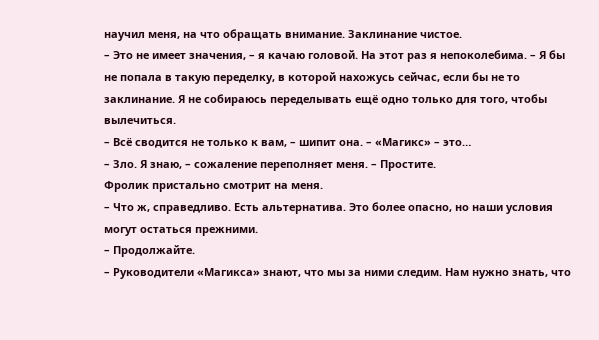научил меня, на что обращать внимание. Заклинание чистое.
– Это не имеет значения, – я качаю головой. На этот раз я непоколебима. – Я бы не попала в такую переделку, в которой нахожусь сейчас, если бы не то заклинание. Я не собираюсь переделывать ещё одно только для того, чтобы вылечиться.
– Всё сводится не только к вам, – шипит она. – «Магикс» – это…
– Зло. Я знаю, – сожаление переполняет меня. – Простите.
Фролик пристально смотрит на меня.
– Что ж, справедливо. Есть альтернатива. Это более опасно, но наши условия могут остаться прежними.
– Продолжайте.
– Руководители «Магикса» знают, что мы за ними следим. Нам нужно знать, что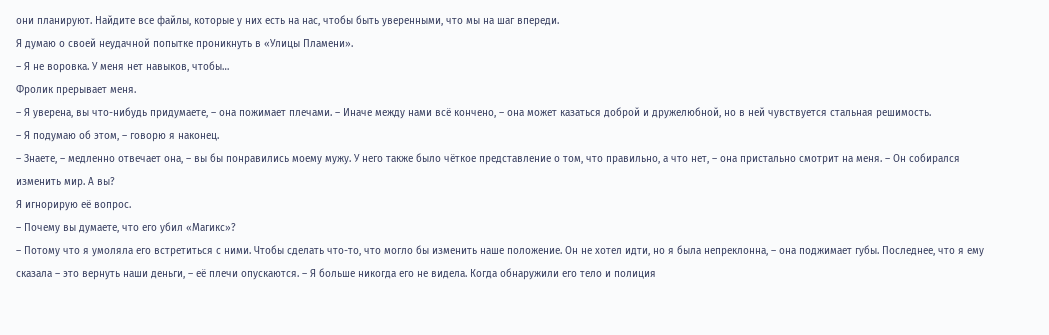они планируют. Найдите все файлы, которые у них есть на нас, чтобы быть уверенными, что мы на шаг впереди.
Я думаю о своей неудачной попытке проникнуть в «Улицы Пламени».
– Я не воровка. У меня нет навыков, чтобы…
Фролик прерывает меня.
– Я уверена, вы что-нибудь придумаете, – она пожимает плечами. – Иначе между нами всё кончено, – она может казаться доброй и дружелюбной, но в ней чувствуется стальная решимость.
– Я подумаю об этом, – говорю я наконец.
– Знаете, – медленно отвечает она, – вы бы понравились моему мужу. У него также было чёткое представление о том, что правильно, а что нет, – она пристально смотрит на меня. – Он собирался изменить мир. А вы?
Я игнорирую её вопрос.
– Почему вы думаете, что его убил «Магикс»?
– Потому что я умоляла его встретиться с ними. Чтобы сделать что-то, что могло бы изменить наше положение. Он не хотел идти, но я была непреклонна, – она поджимает губы. Последнее, что я ему сказала – это вернуть наши деньги, – её плечи опускаются. – Я больше никогда его не видела. Когда обнаружили его тело и полиция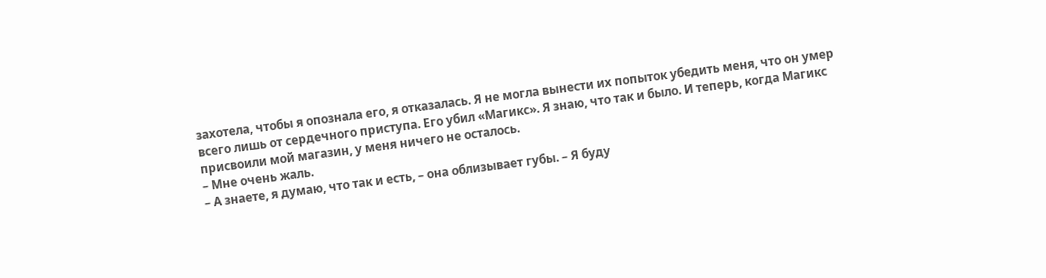захотела, чтобы я опознала его, я отказалась. Я не могла вынести их попыток убедить меня, что он умер всего лишь от сердечного приступа. Его убил «Магикс». Я знаю, что так и было. И теперь, когда Магикс присвоили мой магазин, у меня ничего не осталось.
– Мне очень жаль.
– А знаете, я думаю, что так и есть, – она облизывает губы. – Я буду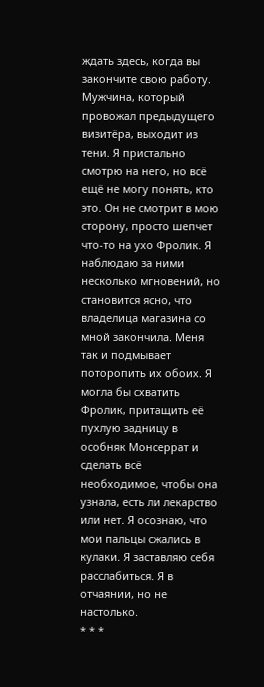ждать здесь, когда вы закончите свою работу.
Мужчина, который провожал предыдущего визитёра, выходит из тени. Я пристально смотрю на него, но всё ещё не могу понять, кто это. Он не смотрит в мою сторону, просто шепчет что-то на ухо Фролик. Я наблюдаю за ними несколько мгновений, но становится ясно, что владелица магазина со мной закончила. Меня так и подмывает поторопить их обоих. Я могла бы схватить Фролик, притащить её пухлую задницу в особняк Монсеррат и сделать всё необходимое, чтобы она узнала, есть ли лекарство или нет. Я осознаю, что мои пальцы сжались в кулаки. Я заставляю себя расслабиться. Я в отчаянии, но не настолько.
* * *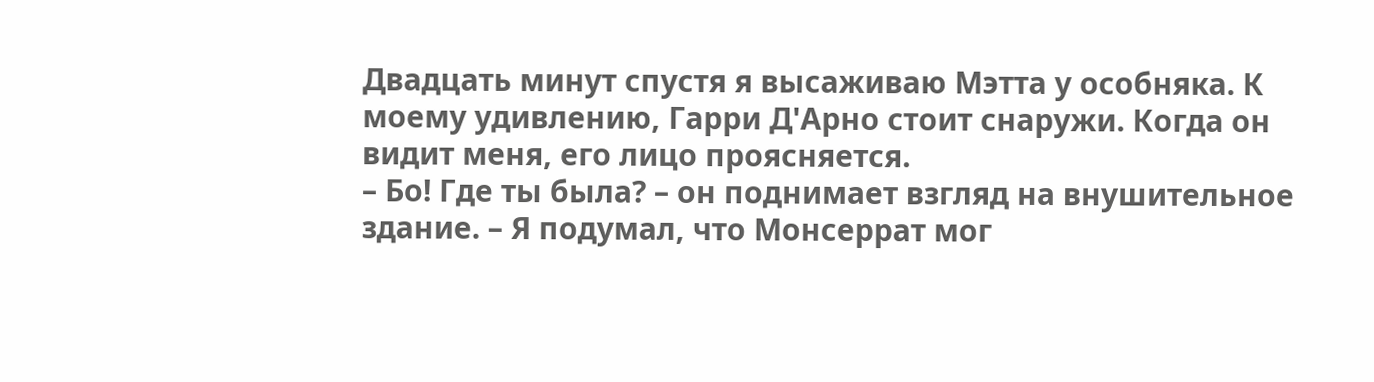Двадцать минут спустя я высаживаю Мэтта у особняка. К моему удивлению, Гарри Д'Арно стоит снаружи. Когда он видит меня, его лицо проясняется.
– Бо! Где ты была? – он поднимает взгляд на внушительное здание. – Я подумал, что Монсеррат мог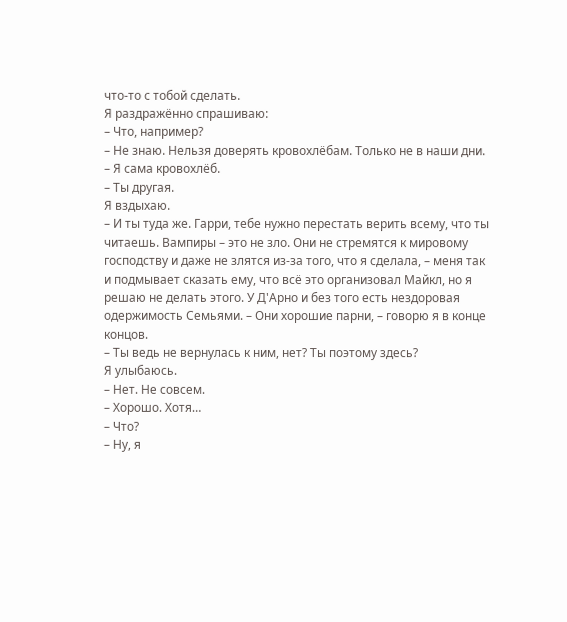что-то с тобой сделать.
Я раздражённо спрашиваю:
– Что, например?
– Не знаю. Нельзя доверять кровохлёбам. Только не в наши дни.
– Я сама кровохлёб.
– Ты другая.
Я вздыхаю.
– И ты туда же. Гарри, тебе нужно перестать верить всему, что ты читаешь. Вампиры – это не зло. Они не стремятся к мировому господству и даже не злятся из-за того, что я сделала, – меня так и подмывает сказать ему, что всё это организовал Майкл, но я решаю не делать этого. У Д'Арно и без того есть нездоровая одержимость Семьями. – Они хорошие парни, – говорю я в конце концов.
– Ты ведь не вернулась к ним, нет? Ты поэтому здесь?
Я улыбаюсь.
– Нет. Не совсем.
– Хорошо. Хотя…
– Что?
– Ну, я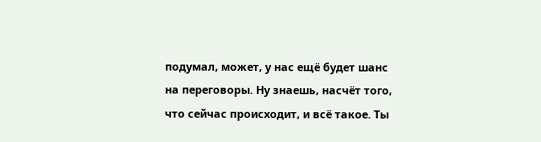подумал, может, у нас ещё будет шанс на переговоры. Ну знаешь, насчёт того, что сейчас происходит, и всё такое. Ты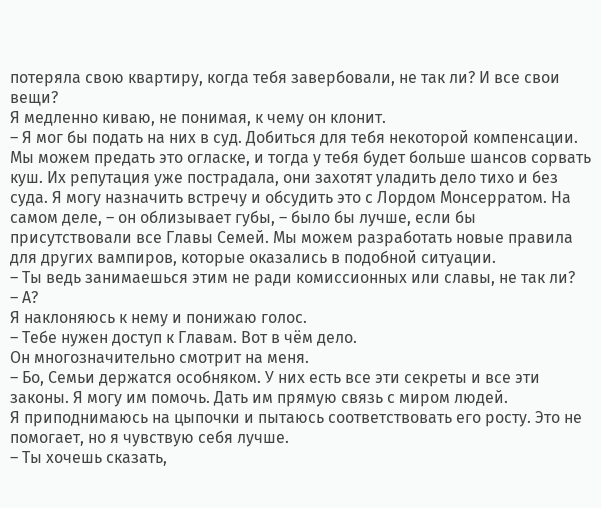потеряла свою квартиру, когда тебя завербовали, не так ли? И все свои вещи?
Я медленно киваю, не понимая, к чему он клонит.
– Я мог бы подать на них в суд. Добиться для тебя некоторой компенсации. Мы можем предать это огласке, и тогда у тебя будет больше шансов сорвать куш. Их репутация уже пострадала, они захотят уладить дело тихо и без суда. Я могу назначить встречу и обсудить это с Лордом Монсерратом. На самом деле, – он облизывает губы, – было бы лучше, если бы присутствовали все Главы Семей. Мы можем разработать новые правила для других вампиров, которые оказались в подобной ситуации.
– Ты ведь занимаешься этим не ради комиссионных или славы, не так ли?
– А?
Я наклоняюсь к нему и понижаю голос.
– Тебе нужен доступ к Главам. Вот в чём дело.
Он многозначительно смотрит на меня.
– Бо, Семьи держатся особняком. У них есть все эти секреты и все эти законы. Я могу им помочь. Дать им прямую связь с миром людей.
Я приподнимаюсь на цыпочки и пытаюсь соответствовать его росту. Это не помогает, но я чувствую себя лучше.
– Ты хочешь сказать,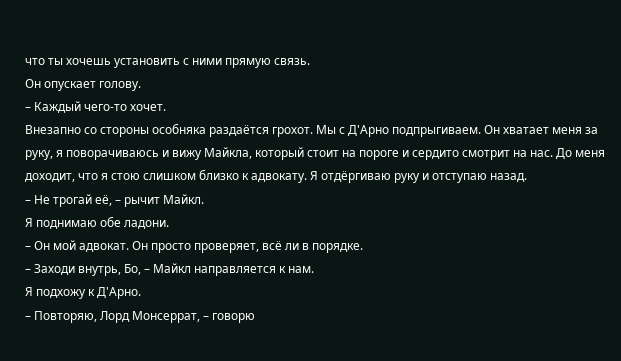что ты хочешь установить с ними прямую связь.
Он опускает голову.
– Каждый чего-то хочет.
Внезапно со стороны особняка раздаётся грохот. Мы с Д'Арно подпрыгиваем. Он хватает меня за руку, я поворачиваюсь и вижу Майкла, который стоит на пороге и сердито смотрит на нас. До меня доходит, что я стою слишком близко к адвокату. Я отдёргиваю руку и отступаю назад.
– Не трогай её, – рычит Майкл.
Я поднимаю обе ладони.
– Он мой адвокат. Он просто проверяет, всё ли в порядке.
– Заходи внутрь, Бо, – Майкл направляется к нам.
Я подхожу к Д'Арно.
– Повторяю, Лорд Монсеррат, – говорю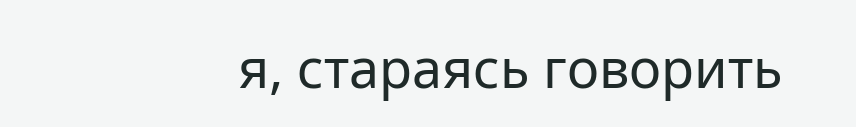я, стараясь говорить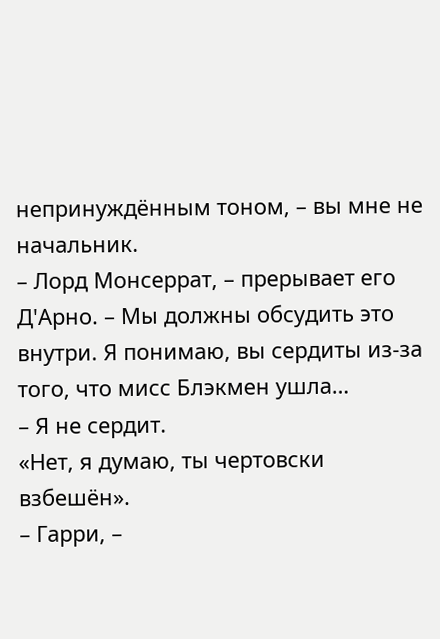непринуждённым тоном, – вы мне не начальник.
– Лорд Монсеррат, – прерывает его Д'Арно. – Мы должны обсудить это внутри. Я понимаю, вы сердиты из-за того, что мисс Блэкмен ушла…
– Я не сердит.
«Нет, я думаю, ты чертовски взбешён».
– Гарри, –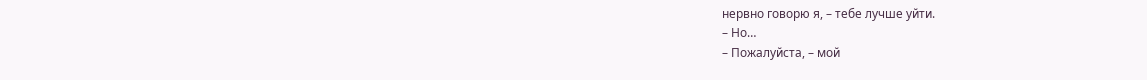нервно говорю я, – тебе лучше уйти.
– Но…
– Пожалуйста, – мой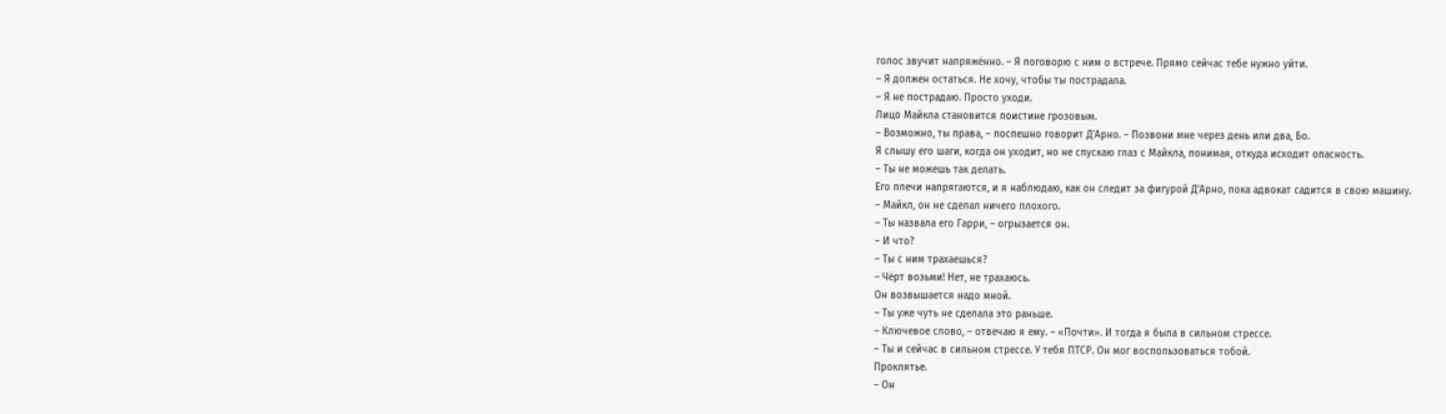голос звучит напряжённо. – Я поговорю с ним о встрече. Прямо сейчас тебе нужно уйти.
– Я должен остаться. Не хочу, чтобы ты пострадала.
– Я не пострадаю. Просто уходи.
Лицо Майкла становится поистине грозовым.
– Возможно, ты права, – поспешно говорит Д'Арно. – Позвони мне через день или два, Бо.
Я слышу его шаги, когда он уходит, но не спускаю глаз с Майкла, понимая, откуда исходит опасность.
– Ты не можешь так делать.
Его плечи напрягаются, и я наблюдаю, как он следит за фигурой Д'Арно, пока адвокат садится в свою машину.
– Майкл, он не сделал ничего плохого.
– Ты назвала его Гарри, – огрызается он.
– И что?
– Ты с ним трахаешься?
– Чёрт возьми! Нет, не трахаюсь.
Он возвышается надо мной.
– Ты уже чуть не сделала это раньше.
– Ключевое слово, – отвечаю я ему. – «Почти». И тогда я была в сильном стрессе.
– Ты и сейчас в сильном стрессе. У тебя ПТСР. Он мог воспользоваться тобой.
Проклятье.
– Он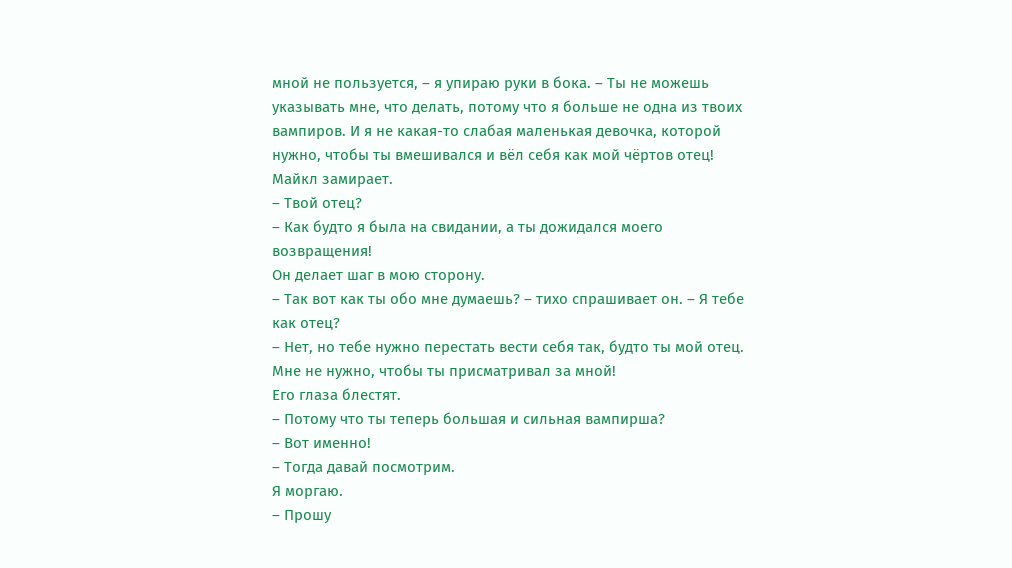мной не пользуется, – я упираю руки в бока. – Ты не можешь указывать мне, что делать, потому что я больше не одна из твоих вампиров. И я не какая-то слабая маленькая девочка, которой нужно, чтобы ты вмешивался и вёл себя как мой чёртов отец!
Майкл замирает.
– Твой отец?
– Как будто я была на свидании, а ты дожидался моего возвращения!
Он делает шаг в мою сторону.
– Так вот как ты обо мне думаешь? – тихо спрашивает он. – Я тебе как отец?
– Нет, но тебе нужно перестать вести себя так, будто ты мой отец. Мне не нужно, чтобы ты присматривал за мной!
Его глаза блестят.
– Потому что ты теперь большая и сильная вампирша?
– Вот именно!
– Тогда давай посмотрим.
Я моргаю.
– Прошу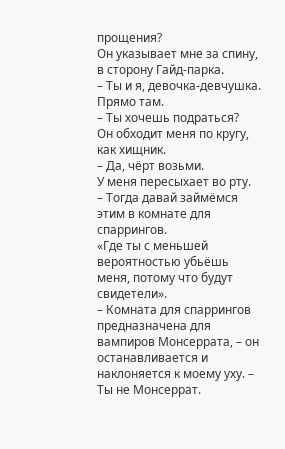прощения?
Он указывает мне за спину, в сторону Гайд-парка.
– Ты и я, девочка-девчушка. Прямо там.
– Ты хочешь подраться?
Он обходит меня по кругу, как хищник.
– Да, чёрт возьми.
У меня пересыхает во рту.
– Тогда давай займёмся этим в комнате для спаррингов.
«Где ты с меньшей вероятностью убьёшь меня, потому что будут свидетели».
– Комната для спаррингов предназначена для вампиров Монсеррата, – он останавливается и наклоняется к моему уху. – Ты не Монсеррат.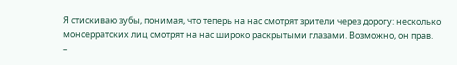Я стискиваю зубы, понимая, что теперь на нас смотрят зрители через дорогу: несколько монсерратских лиц смотрят на нас широко раскрытыми глазами. Возможно, он прав.
–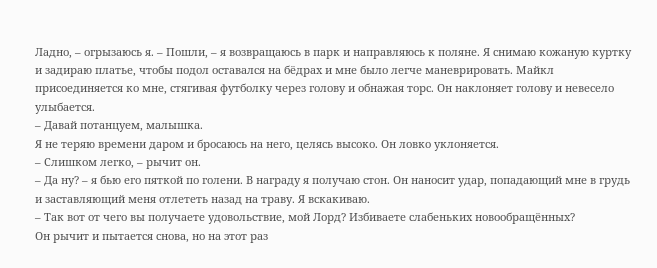Ладно, – огрызаюсь я. – Пошли, – я возвращаюсь в парк и направляюсь к поляне. Я снимаю кожаную куртку и задираю платье, чтобы подол оставался на бёдрах и мне было легче маневрировать. Майкл присоединяется ко мне, стягивая футболку через голову и обнажая торс. Он наклоняет голову и невесело улыбается.
– Давай потанцуем, малышка.
Я не теряю времени даром и бросаюсь на него, целясь высоко. Он ловко уклоняется.
– Слишком легко, – рычит он.
– Да ну? – я бью его пяткой по голени. В награду я получаю стон. Он наносит удар, попадающий мне в грудь и заставляющий меня отлететь назад на траву. Я вскакиваю.
– Так вот от чего вы получаете удовольствие, мой Лорд? Избиваете слабеньких новообращённых?
Он рычит и пытается снова, но на этот раз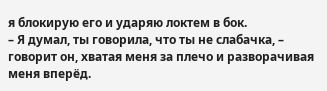я блокирую его и ударяю локтем в бок.
– Я думал, ты говорила, что ты не слабачка, – говорит он, хватая меня за плечо и разворачивая меня вперёд.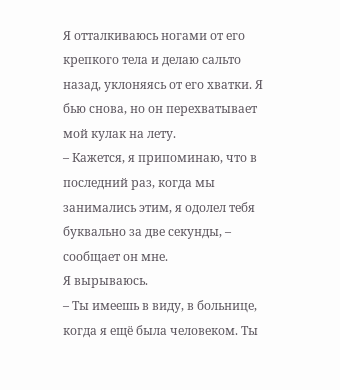Я отталкиваюсь ногами от его крепкого тела и делаю сальто назад, уклоняясь от его хватки. Я бью снова, но он перехватывает мой кулак на лету.
– Кажется, я припоминаю, что в последний раз, когда мы занимались этим, я одолел тебя буквально за две секунды, – сообщает он мне.
Я вырываюсь.
– Ты имеешь в виду, в больнице, когда я ещё была человеком. Ты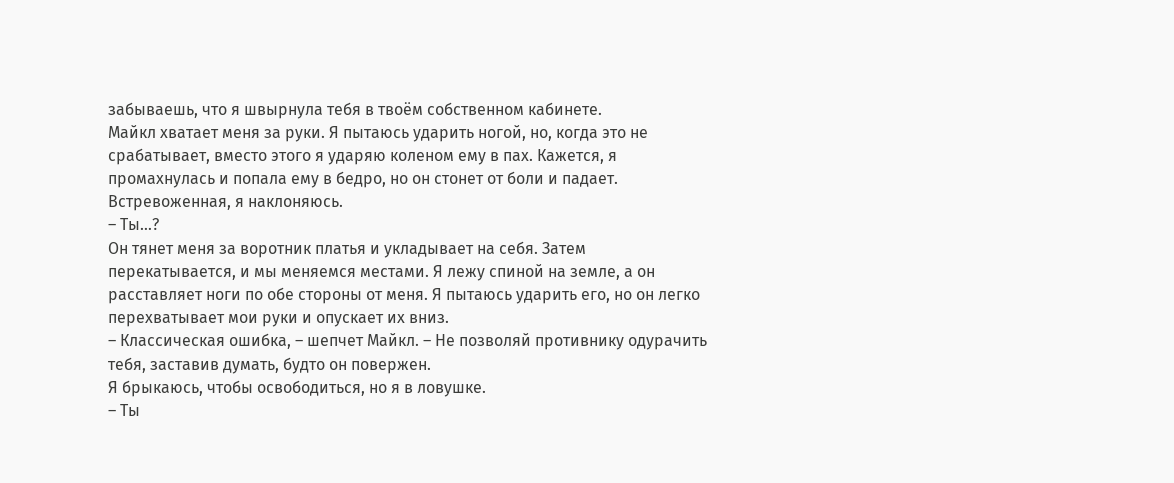забываешь, что я швырнула тебя в твоём собственном кабинете.
Майкл хватает меня за руки. Я пытаюсь ударить ногой, но, когда это не срабатывает, вместо этого я ударяю коленом ему в пах. Кажется, я промахнулась и попала ему в бедро, но он стонет от боли и падает. Встревоженная, я наклоняюсь.
– Ты…?
Он тянет меня за воротник платья и укладывает на себя. Затем перекатывается, и мы меняемся местами. Я лежу спиной на земле, а он расставляет ноги по обе стороны от меня. Я пытаюсь ударить его, но он легко перехватывает мои руки и опускает их вниз.
– Классическая ошибка, – шепчет Майкл. – Не позволяй противнику одурачить тебя, заставив думать, будто он повержен.
Я брыкаюсь, чтобы освободиться, но я в ловушке.
– Ты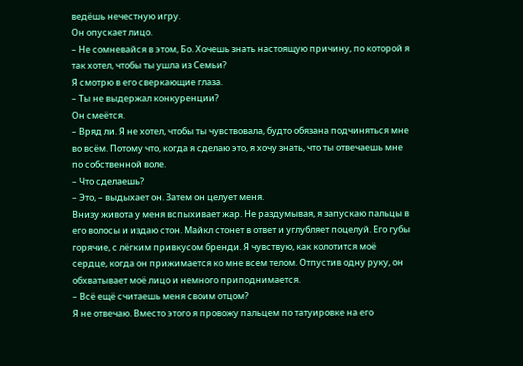ведёшь нечестную игру.
Он опускает лицо.
– Не сомневайся в этом, Бо. Хочешь знать настоящую причину, по которой я так хотел, чтобы ты ушла из Семьи?
Я смотрю в его сверкающие глаза.
– Ты не выдержал конкуренции?
Он смеётся.
– Вряд ли. Я не хотел, чтобы ты чувствовала, будто обязана подчиняться мне во всём. Потому что, когда я сделаю это, я хочу знать, что ты отвечаешь мне по собственной воле.
– Что сделаешь?
– Это, – выдыхает он. Затем он целует меня.
Внизу живота у меня вспыхивает жар. Не раздумывая, я запускаю пальцы в его волосы и издаю стон. Майкл стонет в ответ и углубляет поцелуй. Его губы горячие, с лёгким привкусом бренди. Я чувствую, как колотится моё сердце, когда он прижимается ко мне всем телом. Отпустив одну руку, он обхватывает моё лицо и немного приподнимается.
– Всё ещё считаешь меня своим отцом?
Я не отвечаю. Вместо этого я провожу пальцем по татуировке на его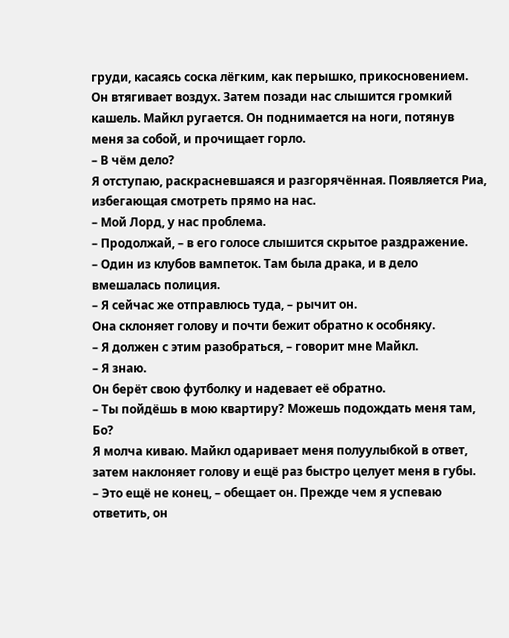груди, касаясь соска лёгким, как перышко, прикосновением. Он втягивает воздух. Затем позади нас слышится громкий кашель. Майкл ругается. Он поднимается на ноги, потянув меня за собой, и прочищает горло.
– В чём дело?
Я отступаю, раскрасневшаяся и разгорячённая. Появляется Риа, избегающая смотреть прямо на нас.
– Мой Лорд, у нас проблема.
– Продолжай, – в его голосе слышится скрытое раздражение.
– Один из клубов вампеток. Там была драка, и в дело вмешалась полиция.
– Я сейчас же отправлюсь туда, – рычит он.
Она склоняет голову и почти бежит обратно к особняку.
– Я должен с этим разобраться, – говорит мне Майкл.
– Я знаю.
Он берёт свою футболку и надевает её обратно.
– Ты пойдёшь в мою квартиру? Можешь подождать меня там, Бо?
Я молча киваю. Майкл одаривает меня полуулыбкой в ответ, затем наклоняет голову и ещё раз быстро целует меня в губы.
– Это ещё не конец, – обещает он. Прежде чем я успеваю ответить, он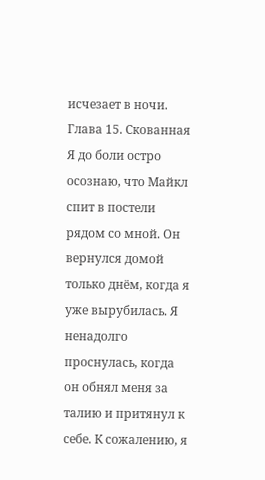исчезает в ночи.
Глава 15. Скованная
Я до боли остро осознаю, что Майкл спит в постели рядом со мной. Он вернулся домой только днём, когда я уже вырубилась. Я ненадолго проснулась, когда он обнял меня за талию и притянул к себе. К сожалению, я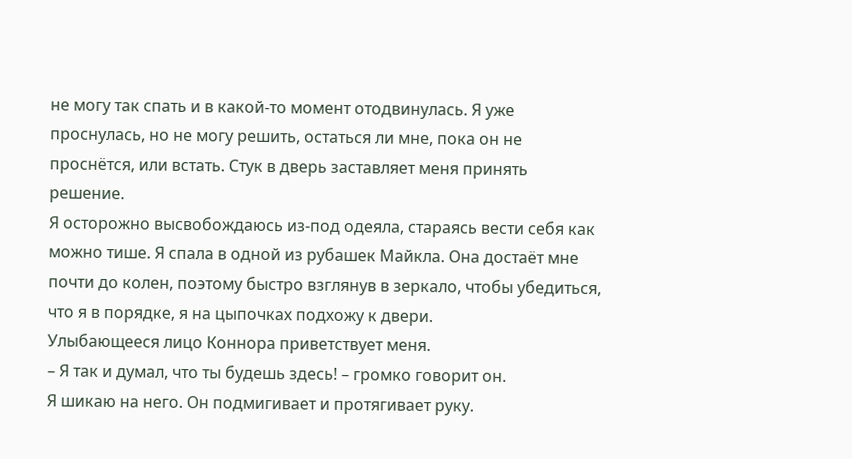не могу так спать и в какой-то момент отодвинулась. Я уже проснулась, но не могу решить, остаться ли мне, пока он не проснётся, или встать. Стук в дверь заставляет меня принять решение.
Я осторожно высвобождаюсь из-под одеяла, стараясь вести себя как можно тише. Я спала в одной из рубашек Майкла. Она достаёт мне почти до колен, поэтому быстро взглянув в зеркало, чтобы убедиться, что я в порядке, я на цыпочках подхожу к двери.
Улыбающееся лицо Коннора приветствует меня.
– Я так и думал, что ты будешь здесь! – громко говорит он.
Я шикаю на него. Он подмигивает и протягивает руку.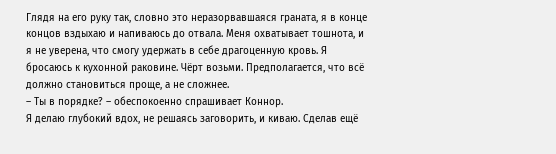Глядя на его руку так, словно это неразорвавшаяся граната, я в конце концов вздыхаю и напиваюсь до отвала. Меня охватывает тошнота, и я не уверена, что смогу удержать в себе драгоценную кровь. Я бросаюсь к кухонной раковине. Чёрт возьми. Предполагается, что всё должно становиться проще, а не сложнее.
– Ты в порядке? – обеспокоенно спрашивает Коннор.
Я делаю глубокий вдох, не решаясь заговорить, и киваю. Сделав ещё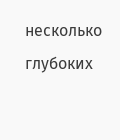несколько глубоких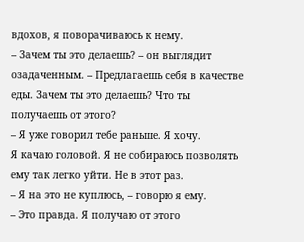вдохов, я поворачиваюсь к нему.
– Зачем ты это делаешь? – он выглядит озадаченным. – Предлагаешь себя в качестве еды. Зачем ты это делаешь? Что ты получаешь от этого?
– Я уже говорил тебе раньше. Я хочу.
Я качаю головой. Я не собираюсь позволять ему так легко уйти. Не в этот раз.
– Я на это не куплюсь, – говорю я ему.
– Это правда. Я получаю от этого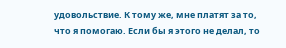удовольствие. К тому же, мне платят за то, что я помогаю. Если бы я этого не делал, то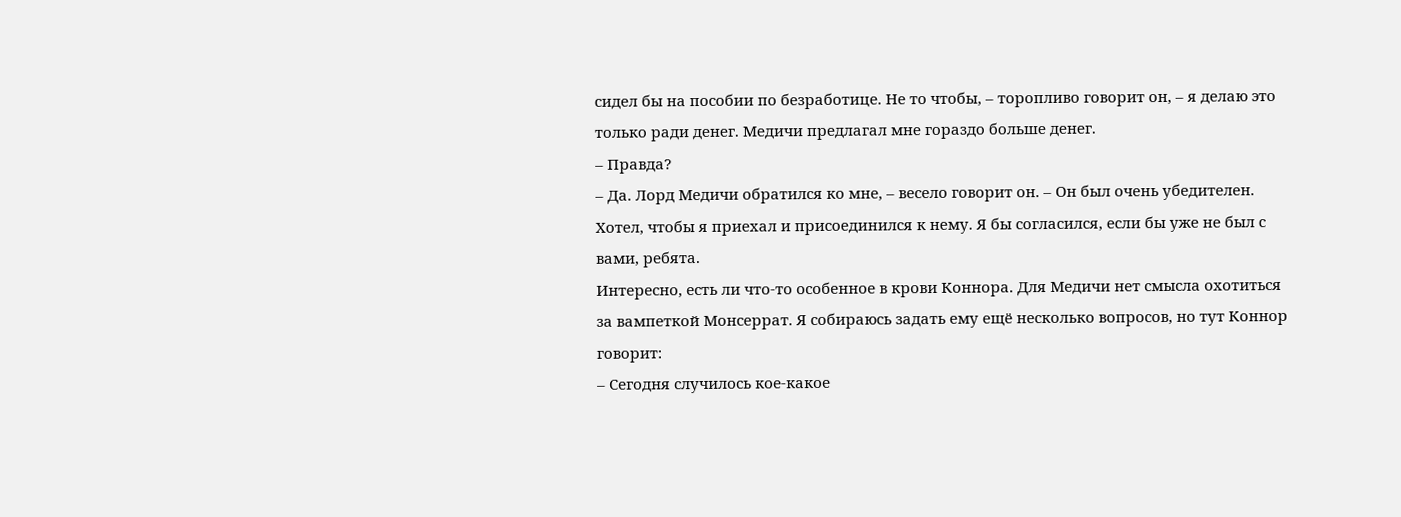сидел бы на пособии по безработице. Не то чтобы, – торопливо говорит он, – я делаю это только ради денег. Медичи предлагал мне гораздо больше денег.
– Правда?
– Да. Лорд Медичи обратился ко мне, – весело говорит он. – Он был очень убедителен. Хотел, чтобы я приехал и присоединился к нему. Я бы согласился, если бы уже не был с вами, ребята.
Интересно, есть ли что-то особенное в крови Коннора. Для Медичи нет смысла охотиться за вампеткой Монсеррат. Я собираюсь задать ему ещё несколько вопросов, но тут Коннор говорит:
– Сегодня случилось кое-какое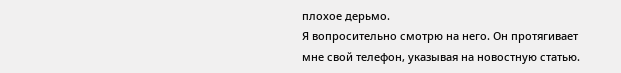плохое дерьмо.
Я вопросительно смотрю на него. Он протягивает мне свой телефон, указывая на новостную статью.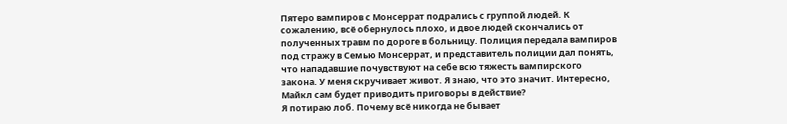Пятеро вампиров с Монсеррат подрались с группой людей. К сожалению, всё обернулось плохо, и двое людей скончались от полученных травм по дороге в больницу. Полиция передала вампиров под стражу в Семью Монсеррат, и представитель полиции дал понять, что нападавшие почувствуют на себе всю тяжесть вампирского закона. У меня скручивает живот. Я знаю, что это значит. Интересно, Майкл сам будет приводить приговоры в действие?
Я потираю лоб. Почему всё никогда не бывает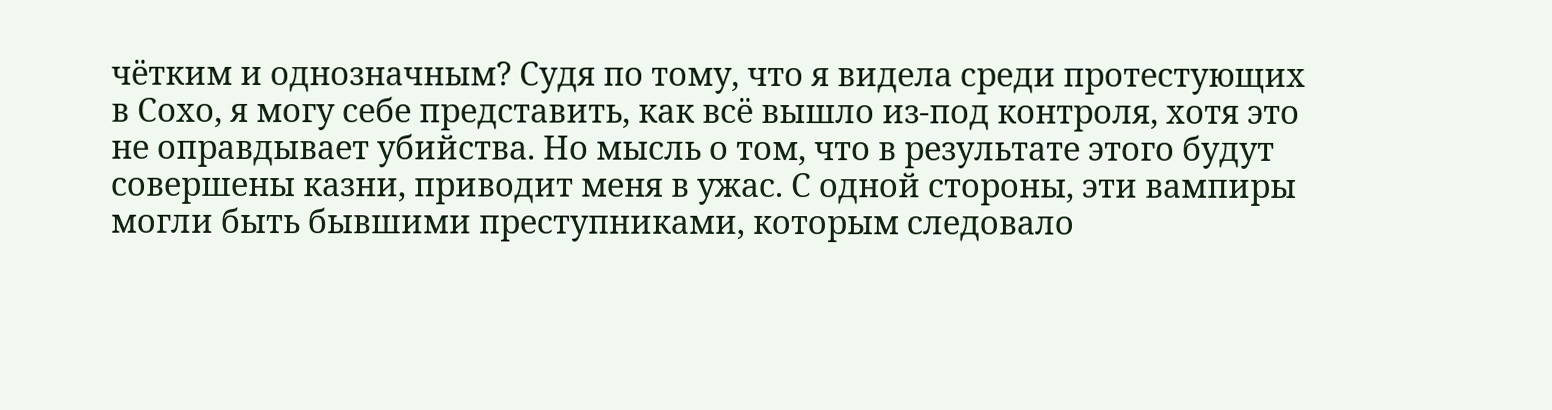чётким и однозначным? Судя по тому, что я видела среди протестующих в Сохо, я могу себе представить, как всё вышло из-под контроля, хотя это не оправдывает убийства. Но мысль о том, что в результате этого будут совершены казни, приводит меня в ужас. С одной стороны, эти вампиры могли быть бывшими преступниками, которым следовало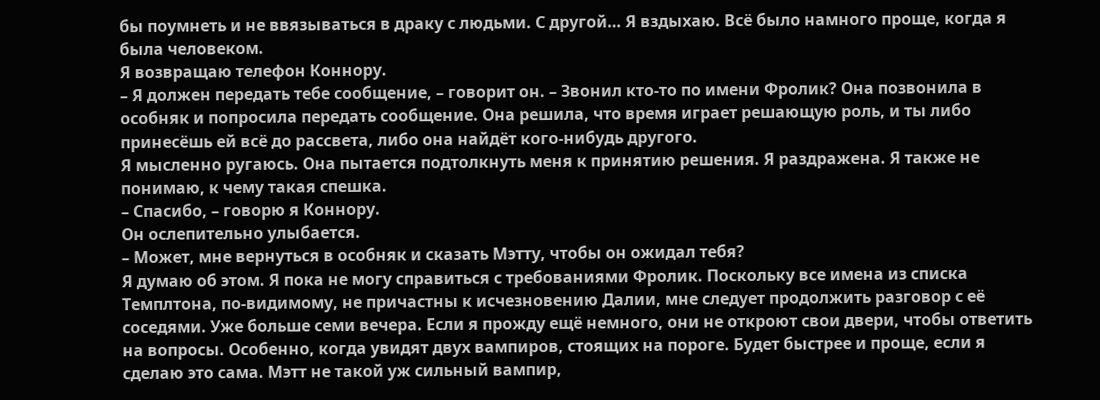бы поумнеть и не ввязываться в драку с людьми. С другой… Я вздыхаю. Всё было намного проще, когда я была человеком.
Я возвращаю телефон Коннору.
– Я должен передать тебе сообщение, – говорит он. – Звонил кто-то по имени Фролик? Она позвонила в особняк и попросила передать сообщение. Она решила, что время играет решающую роль, и ты либо принесёшь ей всё до рассвета, либо она найдёт кого-нибудь другого.
Я мысленно ругаюсь. Она пытается подтолкнуть меня к принятию решения. Я раздражена. Я также не понимаю, к чему такая спешка.
– Спасибо, – говорю я Коннору.
Он ослепительно улыбается.
– Может, мне вернуться в особняк и сказать Мэтту, чтобы он ожидал тебя?
Я думаю об этом. Я пока не могу справиться с требованиями Фролик. Поскольку все имена из списка Темплтона, по-видимому, не причастны к исчезновению Далии, мне следует продолжить разговор с её соседями. Уже больше семи вечера. Если я прожду ещё немного, они не откроют свои двери, чтобы ответить на вопросы. Особенно, когда увидят двух вампиров, стоящих на пороге. Будет быстрее и проще, если я сделаю это сама. Мэтт не такой уж сильный вампир,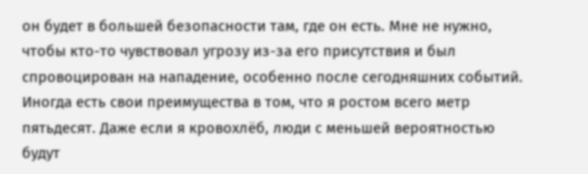он будет в большей безопасности там, где он есть. Мне не нужно, чтобы кто-то чувствовал угрозу из-за его присутствия и был спровоцирован на нападение, особенно после сегодняшних событий. Иногда есть свои преимущества в том, что я ростом всего метр пятьдесят. Даже если я кровохлёб, люди с меньшей вероятностью будут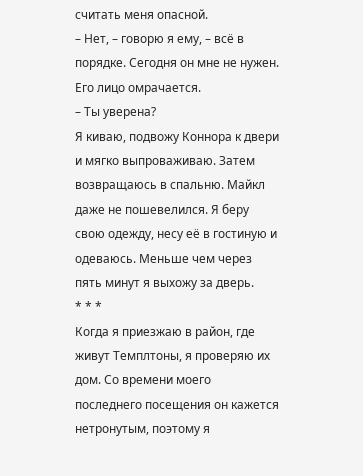считать меня опасной.
– Нет, – говорю я ему, – всё в порядке. Сегодня он мне не нужен.
Его лицо омрачается.
– Ты уверена?
Я киваю, подвожу Коннора к двери и мягко выпроваживаю. Затем возвращаюсь в спальню. Майкл даже не пошевелился. Я беру свою одежду, несу её в гостиную и одеваюсь. Меньше чем через пять минут я выхожу за дверь.
* * *
Когда я приезжаю в район, где живут Темплтоны, я проверяю их дом. Со времени моего последнего посещения он кажется нетронутым, поэтому я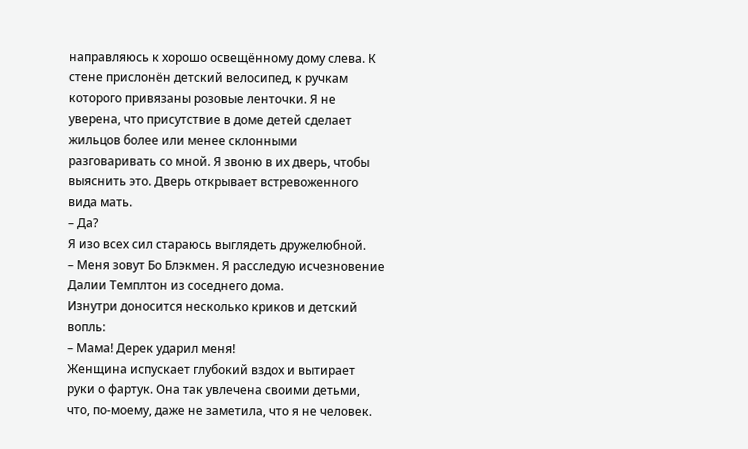направляюсь к хорошо освещённому дому слева. К стене прислонён детский велосипед, к ручкам которого привязаны розовые ленточки. Я не уверена, что присутствие в доме детей сделает жильцов более или менее склонными разговаривать со мной. Я звоню в их дверь, чтобы выяснить это. Дверь открывает встревоженного вида мать.
– Да?
Я изо всех сил стараюсь выглядеть дружелюбной.
– Меня зовут Бо Блэкмен. Я расследую исчезновение Далии Темплтон из соседнего дома.
Изнутри доносится несколько криков и детский вопль:
– Мама! Дерек ударил меня!
Женщина испускает глубокий вздох и вытирает руки о фартук. Она так увлечена своими детьми, что, по-моему, даже не заметила, что я не человек.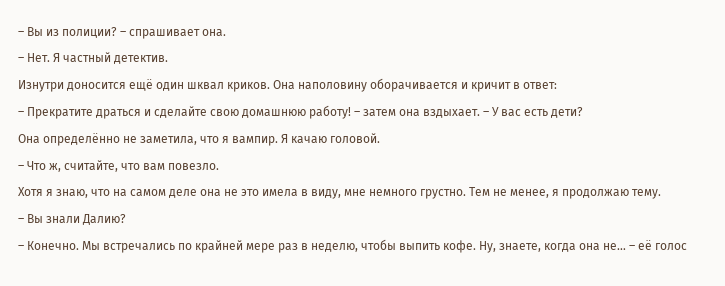– Вы из полиции? – спрашивает она.
– Нет. Я частный детектив.
Изнутри доносится ещё один шквал криков. Она наполовину оборачивается и кричит в ответ:
– Прекратите драться и сделайте свою домашнюю работу! – затем она вздыхает. – У вас есть дети?
Она определённо не заметила, что я вампир. Я качаю головой.
– Что ж, считайте, что вам повезло.
Хотя я знаю, что на самом деле она не это имела в виду, мне немного грустно. Тем не менее, я продолжаю тему.
– Вы знали Далию?
– Конечно. Мы встречались по крайней мере раз в неделю, чтобы выпить кофе. Ну, знаете, когда она не… – её голос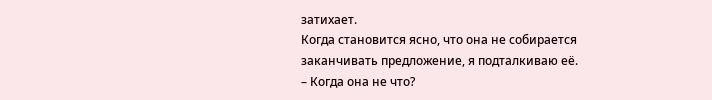затихает.
Когда становится ясно, что она не собирается заканчивать предложение, я подталкиваю её.
– Когда она не что?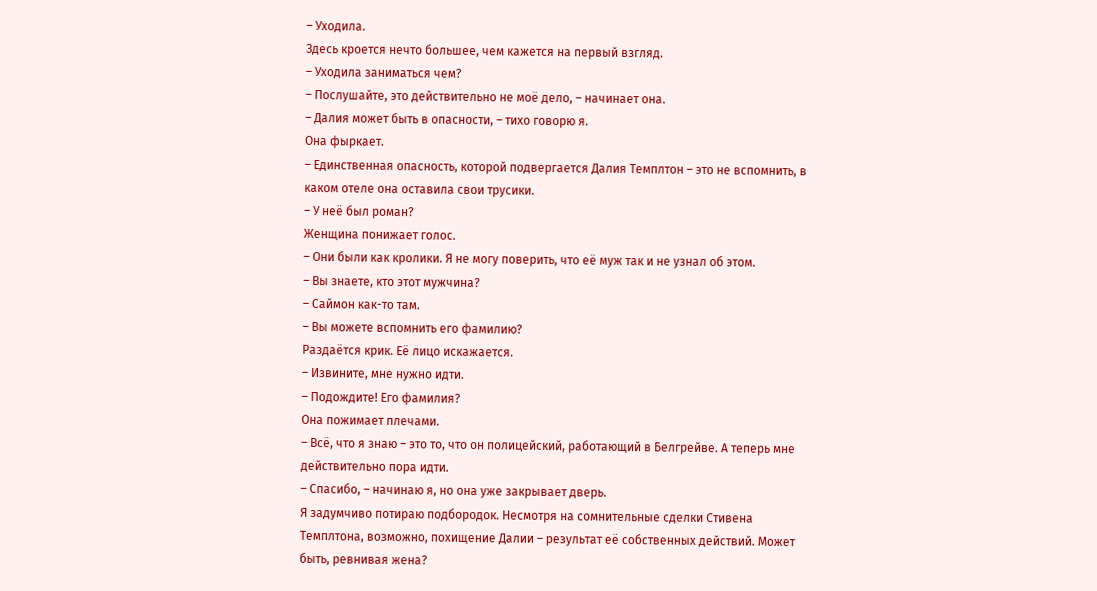– Уходила.
Здесь кроется нечто большее, чем кажется на первый взгляд.
– Уходила заниматься чем?
– Послушайте, это действительно не моё дело, – начинает она.
– Далия может быть в опасности, – тихо говорю я.
Она фыркает.
– Единственная опасность, которой подвергается Далия Темплтон – это не вспомнить, в каком отеле она оставила свои трусики.
– У неё был роман?
Женщина понижает голос.
– Они были как кролики. Я не могу поверить, что её муж так и не узнал об этом.
– Вы знаете, кто этот мужчина?
– Саймон как-то там.
– Вы можете вспомнить его фамилию?
Раздаётся крик. Её лицо искажается.
– Извините, мне нужно идти.
– Подождите! Его фамилия?
Она пожимает плечами.
– Всё, что я знаю – это то, что он полицейский, работающий в Белгрейве. А теперь мне действительно пора идти.
– Спасибо, – начинаю я, но она уже закрывает дверь.
Я задумчиво потираю подбородок. Несмотря на сомнительные сделки Стивена Темплтона, возможно, похищение Далии – результат её собственных действий. Может быть, ревнивая жена?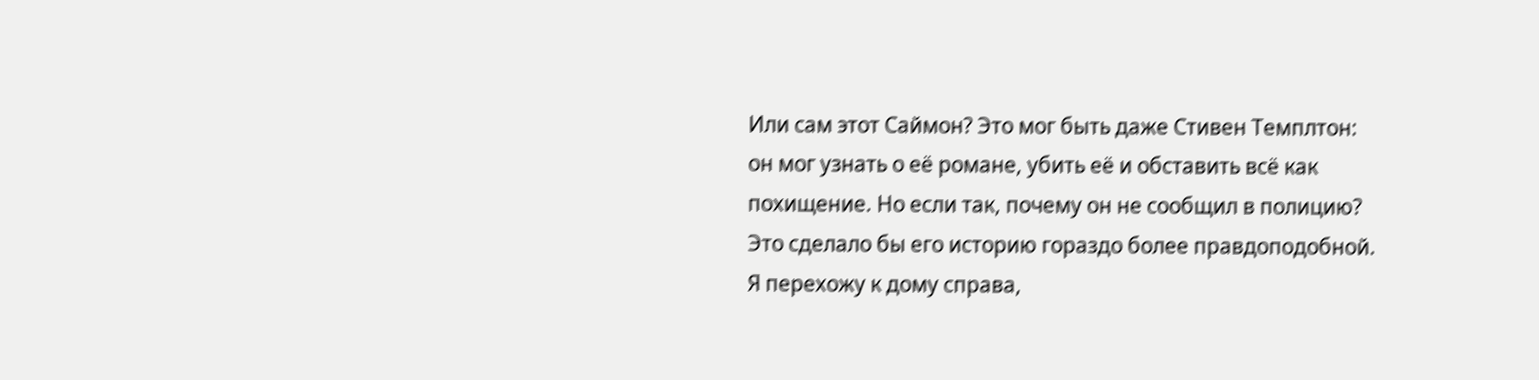Или сам этот Саймон? Это мог быть даже Стивен Темплтон: он мог узнать о её романе, убить её и обставить всё как похищение. Но если так, почему он не сообщил в полицию? Это сделало бы его историю гораздо более правдоподобной.
Я перехожу к дому справа,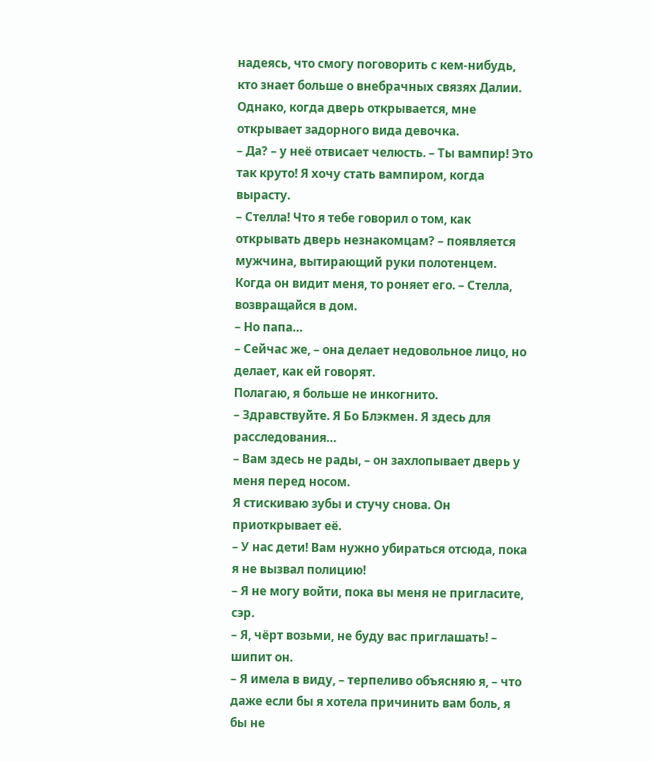надеясь, что смогу поговорить с кем-нибудь, кто знает больше о внебрачных связях Далии. Однако, когда дверь открывается, мне открывает задорного вида девочка.
– Да? – у неё отвисает челюсть. – Ты вампир! Это так круто! Я хочу стать вампиром, когда вырасту.
– Стелла! Что я тебе говорил о том, как открывать дверь незнакомцам? – появляется мужчина, вытирающий руки полотенцем. Когда он видит меня, то роняет его. – Стелла, возвращайся в дом.
– Но папа…
– Сейчас же, – она делает недовольное лицо, но делает, как ей говорят.
Полагаю, я больше не инкогнито.
– Здравствуйте. Я Бо Блэкмен. Я здесь для расследования…
– Вам здесь не рады, – он захлопывает дверь у меня перед носом.
Я стискиваю зубы и стучу снова. Он приоткрывает её.
– У нас дети! Вам нужно убираться отсюда, пока я не вызвал полицию!
– Я не могу войти, пока вы меня не пригласите, сэр.
– Я, чёрт возьми, не буду вас приглашать! – шипит он.
– Я имела в виду, – терпеливо объясняю я, – что даже если бы я хотела причинить вам боль, я бы не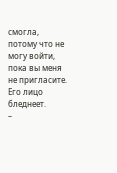смогла, потому что не могу войти, пока вы меня не пригласите.
Его лицо бледнеет.
–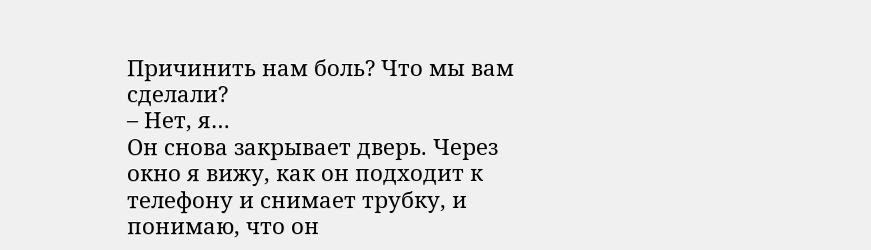Причинить нам боль? Что мы вам сделали?
– Нет, я…
Он снова закрывает дверь. Через окно я вижу, как он подходит к телефону и снимает трубку, и понимаю, что он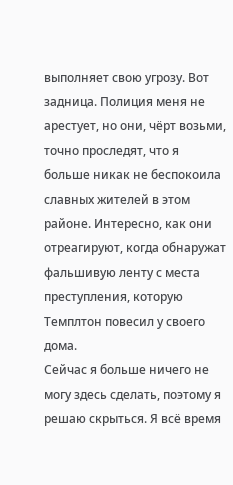выполняет свою угрозу. Вот задница. Полиция меня не арестует, но они, чёрт возьми, точно проследят, что я больше никак не беспокоила славных жителей в этом районе. Интересно, как они отреагируют, когда обнаружат фальшивую ленту с места преступления, которую Темплтон повесил у своего дома.
Сейчас я больше ничего не могу здесь сделать, поэтому я решаю скрыться. Я всё время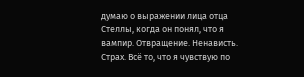думаю о выражении лица отца Стеллы, когда он понял, что я вампир. Отвращение. Ненависть. Страх. Всё то, что я чувствую по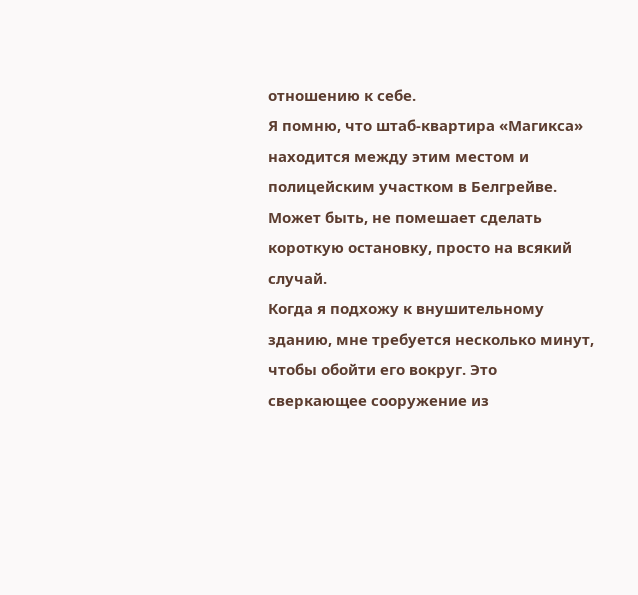отношению к себе.
Я помню, что штаб-квартира «Магикса» находится между этим местом и полицейским участком в Белгрейве. Может быть, не помешает сделать короткую остановку, просто на всякий случай.
Когда я подхожу к внушительному зданию, мне требуется несколько минут, чтобы обойти его вокруг. Это сверкающее сооружение из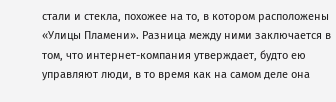стали и стекла, похожее на то, в котором расположены «Улицы Пламени». Разница между ними заключается в том, что интернет-компания утверждает, будто ею управляют люди, в то время как на самом деле она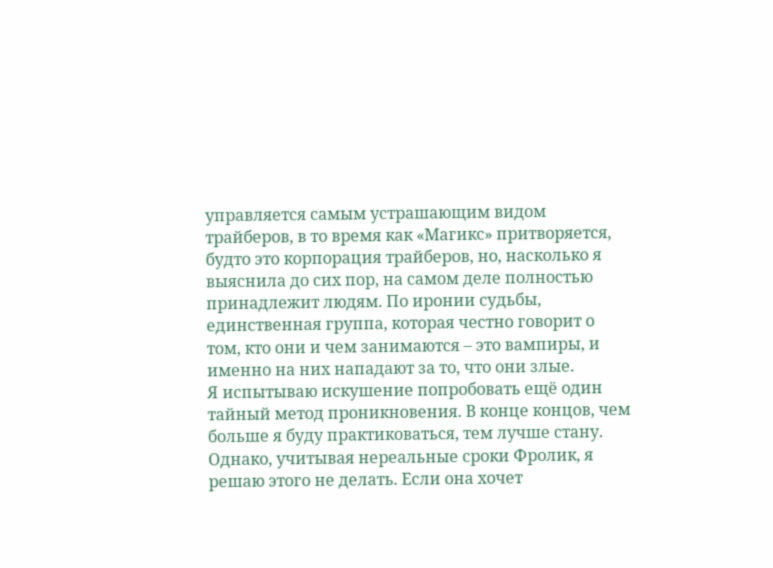управляется самым устрашающим видом трайберов, в то время как «Магикс» притворяется, будто это корпорация трайберов, но, насколько я выяснила до сих пор, на самом деле полностью принадлежит людям. По иронии судьбы, единственная группа, которая честно говорит о том, кто они и чем занимаются – это вампиры, и именно на них нападают за то, что они злые.
Я испытываю искушение попробовать ещё один тайный метод проникновения. В конце концов, чем больше я буду практиковаться, тем лучше стану. Однако, учитывая нереальные сроки Фролик, я решаю этого не делать. Если она хочет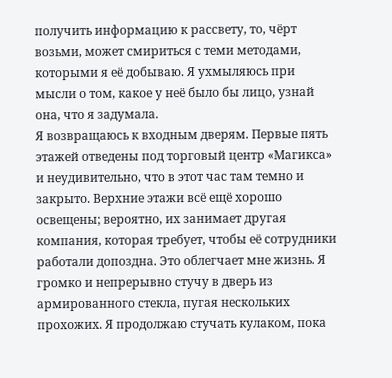получить информацию к рассвету, то, чёрт возьми, может смириться с теми методами, которыми я её добываю. Я ухмыляюсь при мысли о том, какое у неё было бы лицо, узнай она, что я задумала.
Я возвращаюсь к входным дверям. Первые пять этажей отведены под торговый центр «Магикса» и неудивительно, что в этот час там темно и закрыто. Верхние этажи всё ещё хорошо освещены; вероятно, их занимает другая компания, которая требует, чтобы её сотрудники работали допоздна. Это облегчает мне жизнь. Я громко и непрерывно стучу в дверь из армированного стекла, пугая нескольких прохожих. Я продолжаю стучать кулаком, пока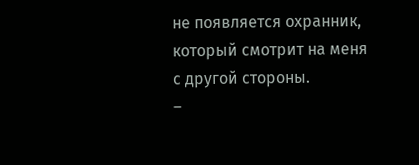не появляется охранник, который смотрит на меня с другой стороны.
–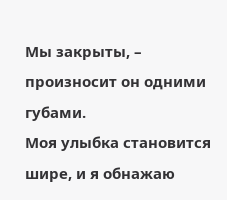Мы закрыты, – произносит он одними губами.
Моя улыбка становится шире, и я обнажаю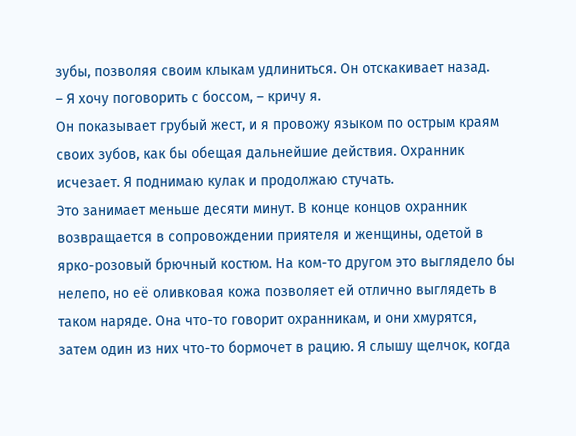зубы, позволяя своим клыкам удлиниться. Он отскакивает назад.
– Я хочу поговорить с боссом, – кричу я.
Он показывает грубый жест, и я провожу языком по острым краям своих зубов, как бы обещая дальнейшие действия. Охранник исчезает. Я поднимаю кулак и продолжаю стучать.
Это занимает меньше десяти минут. В конце концов охранник возвращается в сопровождении приятеля и женщины, одетой в ярко-розовый брючный костюм. На ком-то другом это выглядело бы нелепо, но её оливковая кожа позволяет ей отлично выглядеть в таком наряде. Она что-то говорит охранникам, и они хмурятся, затем один из них что-то бормочет в рацию. Я слышу щелчок, когда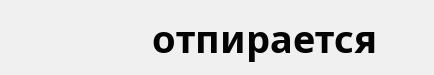отпирается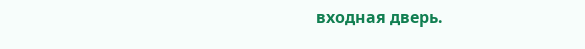входная дверь.